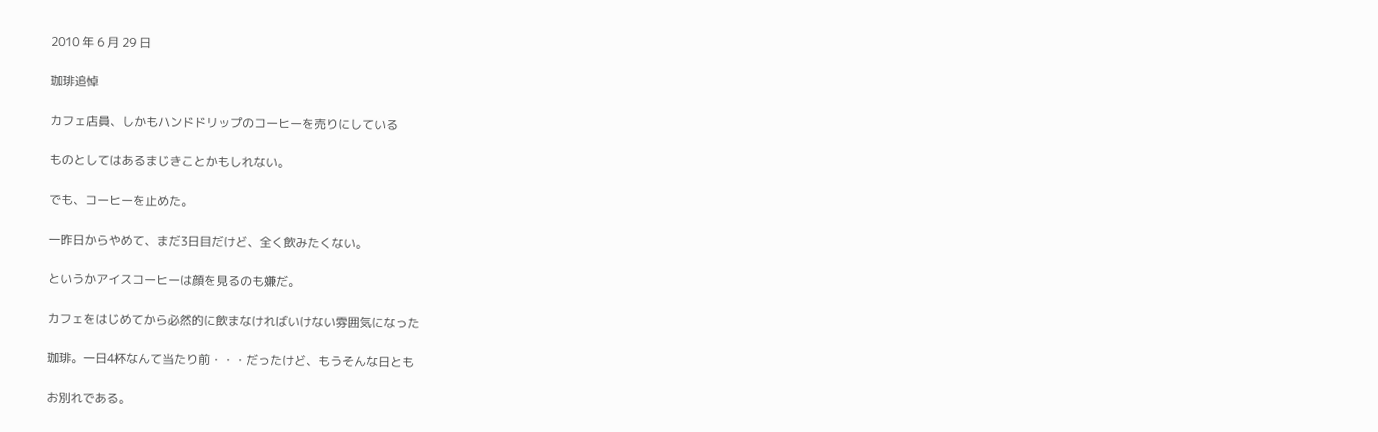2010 年 6 月 29 日

珈琲追悼

カフェ店員、しかもハンドドリップのコーヒーを売りにしている

ものとしてはあるまじきことかもしれない。

でも、コーヒーを止めた。

一昨日からやめて、まだ3日目だけど、全く飲みたくない。

というかアイスコーヒーは顔を見るのも嫌だ。

カフェをはじめてから必然的に飲まなければいけない雰囲気になった

珈琲。一日4杯なんて当たり前・・・だったけど、もうそんな日とも

お別れである。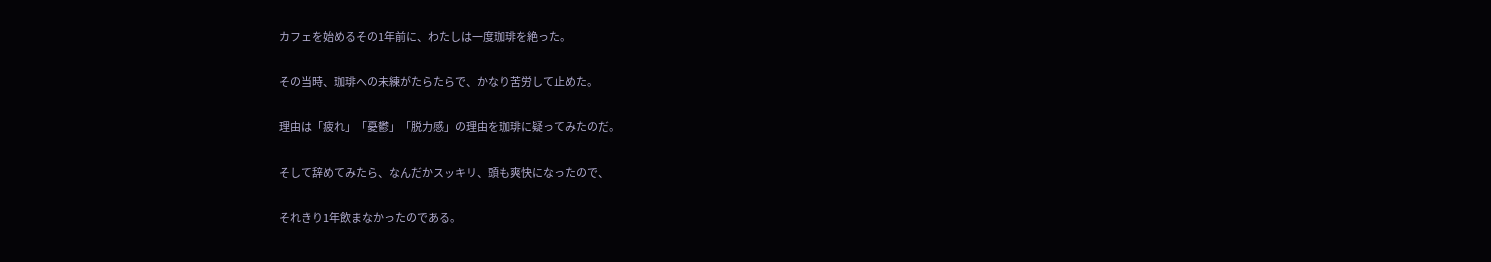カフェを始めるその1年前に、わたしは一度珈琲を絶った。

その当時、珈琲への未練がたらたらで、かなり苦労して止めた。

理由は「疲れ」「憂鬱」「脱力感」の理由を珈琲に疑ってみたのだ。

そして辞めてみたら、なんだかスッキリ、頭も爽快になったので、

それきり1年飲まなかったのである。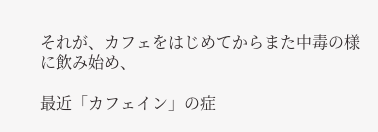それが、カフェをはじめてからまた中毒の様に飲み始め、

最近「カフェイン」の症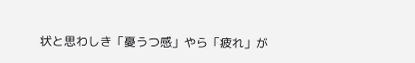状と思わしき「憂うつ感」やら「疲れ」が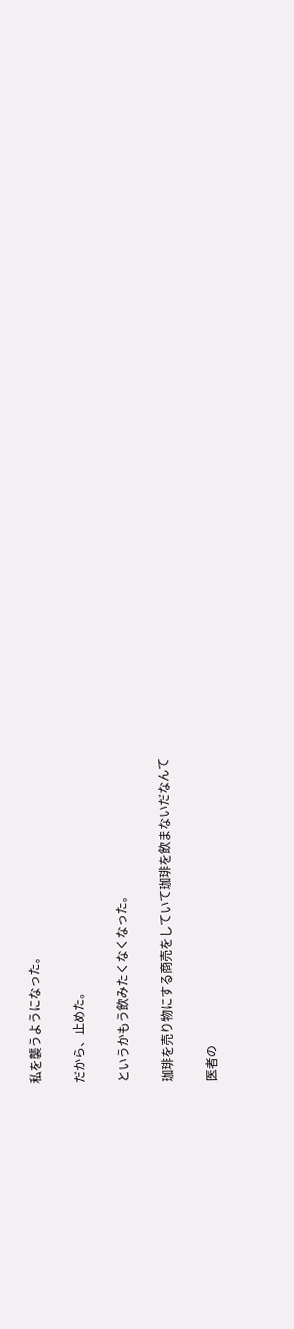私を襲うようになった。

だから、止めた。

というかもう飲みたくなくなった。

珈琲を売り物にする商売をしていて珈琲を飲まないだなんて

医者の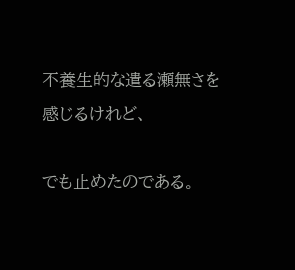不養生的な遣る瀬無さを感じるけれど、

でも止めたのである。